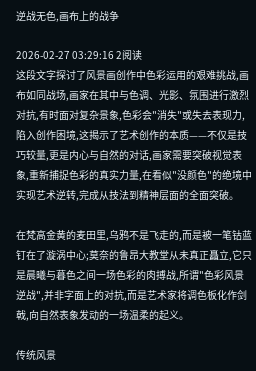逆战无色,画布上的战争

2026-02-27 03:29:16 2阅读
这段文字探讨了风景画创作中色彩运用的艰难挑战,画布如同战场,画家在其中与色调、光影、氛围进行激烈对抗,有时面对复杂景象,色彩会"消失"或失去表现力,陷入创作困境,这揭示了艺术创作的本质——不仅是技巧较量,更是内心与自然的对话,画家需要突破视觉表象,重新捕捉色彩的真实力量,在看似"没颜色"的绝境中实现艺术逆转,完成从技法到精神层面的全面突破。

在梵高金黄的麦田里,乌鸦不是飞走的,而是被一笔钴蓝钉在了漩涡中心;莫奈的鲁昂大教堂从未真正矗立,它只是晨曦与暮色之间一场色彩的肉搏战,所谓"色彩风景逆战",并非字面上的对抗,而是艺术家将调色板化作剑戟,向自然表象发动的一场温柔的起义。

传统风景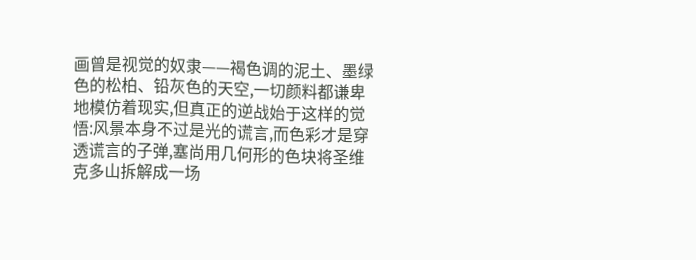画曾是视觉的奴隶——褐色调的泥土、墨绿色的松柏、铅灰色的天空,一切颜料都谦卑地模仿着现实,但真正的逆战始于这样的觉悟:风景本身不过是光的谎言,而色彩才是穿透谎言的子弹,塞尚用几何形的色块将圣维克多山拆解成一场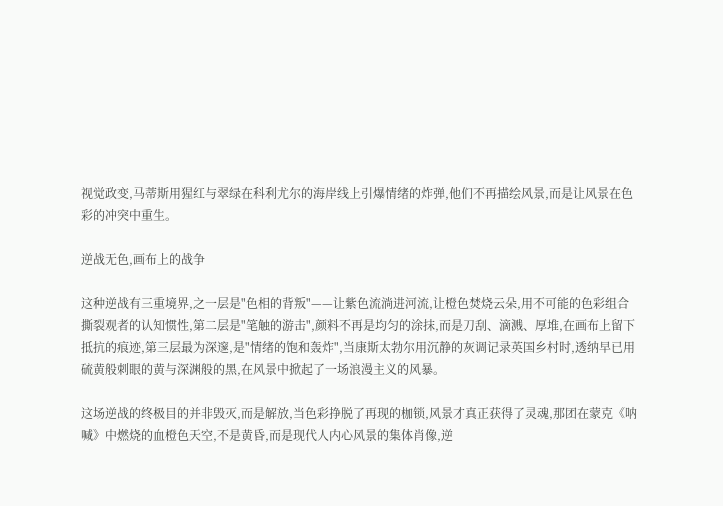视觉政变,马蒂斯用猩红与翠绿在科利尤尔的海岸线上引爆情绪的炸弹,他们不再描绘风景,而是让风景在色彩的冲突中重生。

逆战无色,画布上的战争

这种逆战有三重境界,之一层是"色相的背叛"——让紫色流淌进河流,让橙色焚烧云朵,用不可能的色彩组合撕裂观者的认知惯性,第二层是"笔触的游击",颜料不再是均匀的涂抹,而是刀刮、滴溅、厚堆,在画布上留下抵抗的痕迹,第三层最为深邃,是"情绪的饱和轰炸",当康斯太勃尔用沉静的灰调记录英国乡村时,透纳早已用硫黄般刺眼的黄与深渊般的黑,在风景中掀起了一场浪漫主义的风暴。

这场逆战的终极目的并非毁灭,而是解放,当色彩挣脱了再现的枷锁,风景才真正获得了灵魂,那团在蒙克《呐喊》中燃烧的血橙色天空,不是黄昏,而是现代人内心风景的集体肖像,逆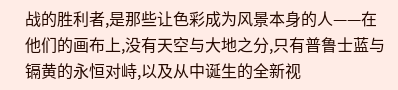战的胜利者,是那些让色彩成为风景本身的人——在他们的画布上,没有天空与大地之分,只有普鲁士蓝与镉黄的永恒对峙,以及从中诞生的全新视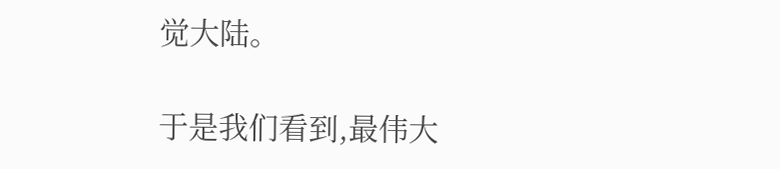觉大陆。

于是我们看到,最伟大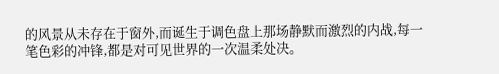的风景从未存在于窗外,而诞生于调色盘上那场静默而激烈的内战,每一笔色彩的冲锋,都是对可见世界的一次温柔处决。